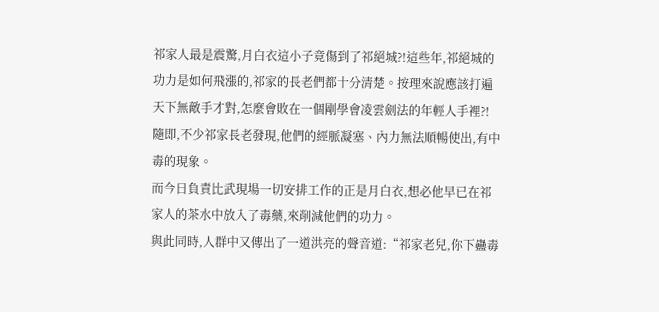祁家人最是震驚,月白衣這小子竟傷到了祁絕城?!這些年,祁絕城的功力是如何飛漲的,祁家的長老們都十分清楚。按理來說應該打遍天下無敵手才對,怎麼會敗在一個剛學會凌雲劍法的年輕人手裡?!
隨即,不少祁家長老發現,他們的經脈凝塞、內力無法順暢使出,有中毒的現象。
而今日負責比武現場一切安排工作的正是月白衣,想必他早已在祁家人的茶水中放入了毒藥,來削減他們的功力。
與此同時,人群中又傳出了一道洪亮的聲音道:“祁家老兒,你下蠱毒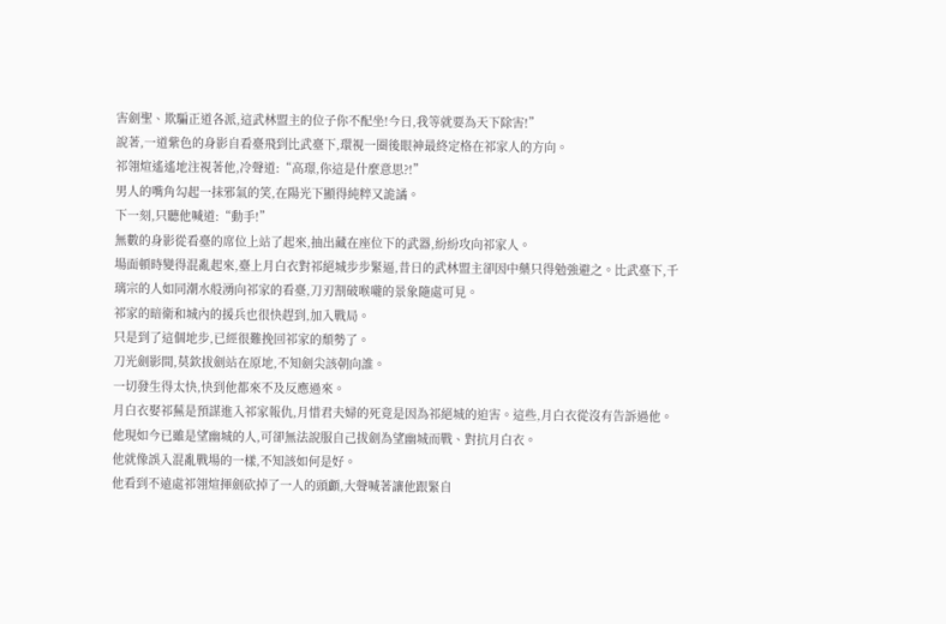害劍聖、欺騙正道各派,這武林盟主的位子你不配坐!今日,我等就要為天下除害!”
說著,一道紫色的身影自看臺飛到比武臺下,環視一圈後眼神最終定格在祁家人的方向。
祁翎煊遙遙地注視著他,冷聲道:“高璟,你這是什麼意思?!”
男人的嘴角勾起一抹邪氣的笑,在陽光下顯得純粹又詭譎。
下一刻,只聽他喊道:“動手!”
無數的身影從看臺的席位上站了起來,抽出藏在座位下的武器,紛紛攻向祁家人。
場面頓時變得混亂起來,臺上月白衣對祁絕城步步緊逼,昔日的武林盟主卻因中藥只得勉強避之。比武臺下,千璃宗的人如同潮水般湧向祁家的看臺,刀刃割破喉嚨的景象隨處可見。
祁家的暗衛和城內的援兵也很快趕到,加入戰局。
只是到了這個地步,已經很難挽回祁家的頹勢了。
刀光劍影間,莫欽拔劍站在原地,不知劍尖該朝向誰。
一切發生得太快,快到他都來不及反應過來。
月白衣娶祁蕪是預謀進入祁家報仇,月惜君夫婦的死竟是因為祁絕城的迫害。這些,月白衣從沒有告訴過他。
他現如今已雖是望幽城的人,可卻無法說服自己拔劍為望幽城而戰、對抗月白衣。
他就像誤入混亂戰場的一樣,不知該如何是好。
他看到不遠處祁翎煊揮劍砍掉了一人的頭顱,大聲喊著讓他跟緊自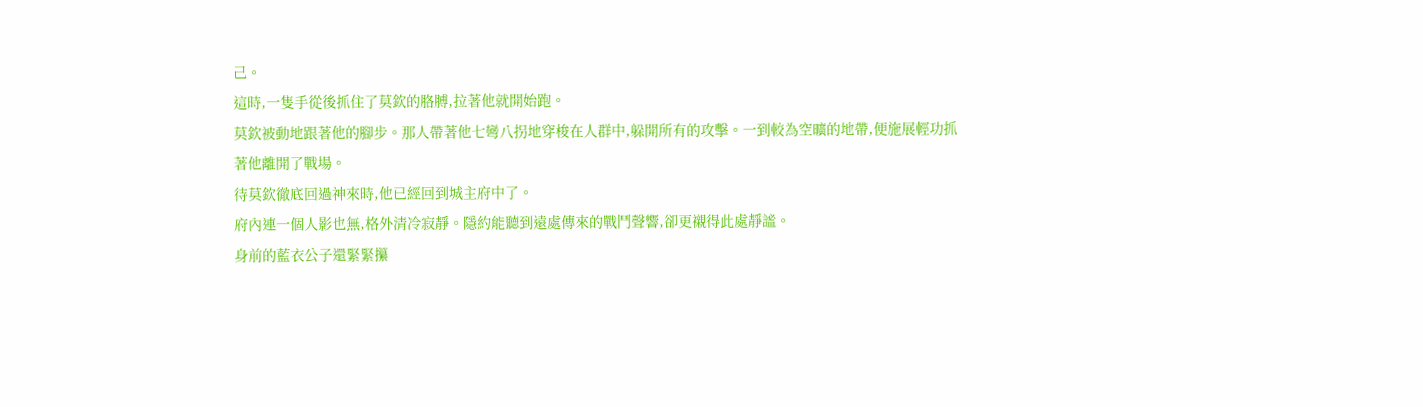己。
這時,一隻手從後抓住了莫欽的胳膊,拉著他就開始跑。
莫欽被動地跟著他的腳步。那人帶著他七彎八拐地穿梭在人群中,躲開所有的攻擊。一到較為空曠的地帶,便施展輕功抓著他離開了戰場。
待莫欽徹底回過神來時,他已經回到城主府中了。
府內連一個人影也無,格外清冷寂靜。隱約能聽到遠處傳來的戰鬥聲響,卻更襯得此處靜謐。
身前的藍衣公子還緊緊攥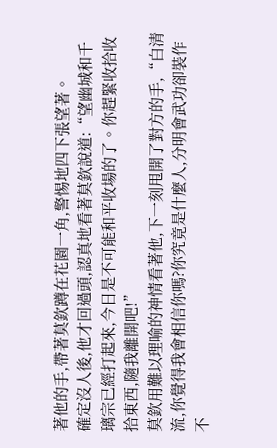著他的手,帶著莫欽蹲在花園一角,警惕地四下張望著。
確定沒人後,他才回過頭,認真地看著莫欽說道:“望幽城和千璃宗已經打起來,今日是不可能和平收場的了。你趕緊收拾收拾東西,隨我離開吧!”
莫欽用難以理喻的神情看著他,下一刻甩開了對方的手,“白清流,你覺得我會相信你嗎?你究竟是什麼人,分明會武功卻裝作不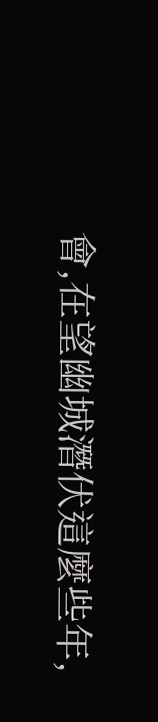會,在望幽城潛伏這麼些年,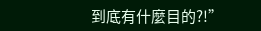到底有什麼目的?!”